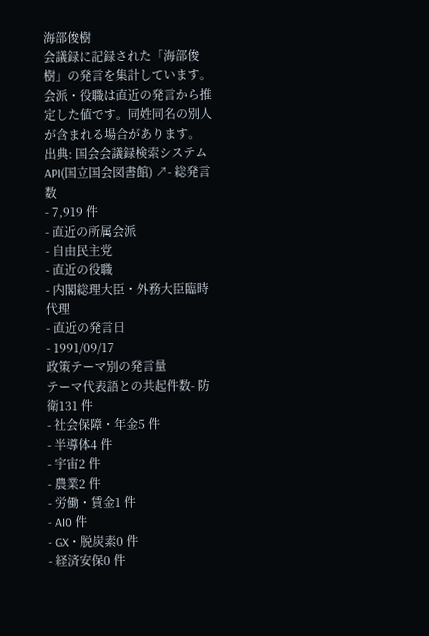海部俊樹
会議録に記録された「海部俊樹」の発言を集計しています。会派・役職は直近の発言から推定した値です。同姓同名の別人が含まれる場合があります。
出典: 国会会議録検索システム API(国立国会図書館) ↗- 総発言数
- 7,919 件
- 直近の所属会派
- 自由民主党
- 直近の役職
- 内閣総理大臣・外務大臣臨時代理
- 直近の発言日
- 1991/09/17
政策テーマ別の発言量
テーマ代表語との共起件数- 防衛131 件
- 社会保障・年金5 件
- 半導体4 件
- 宇宙2 件
- 農業2 件
- 労働・賃金1 件
- AI0 件
- GX・脱炭素0 件
- 経済安保0 件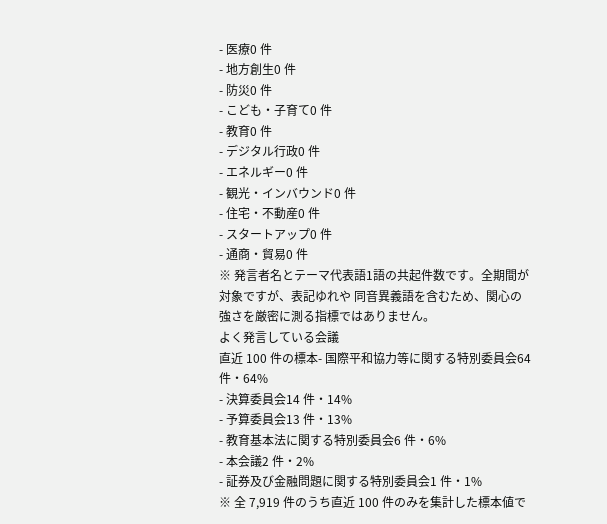- 医療0 件
- 地方創生0 件
- 防災0 件
- こども・子育て0 件
- 教育0 件
- デジタル行政0 件
- エネルギー0 件
- 観光・インバウンド0 件
- 住宅・不動産0 件
- スタートアップ0 件
- 通商・貿易0 件
※ 発言者名とテーマ代表語1語の共起件数です。全期間が対象ですが、表記ゆれや 同音異義語を含むため、関心の強さを厳密に測る指標ではありません。
よく発言している会議
直近 100 件の標本- 国際平和協力等に関する特別委員会64 件・64%
- 決算委員会14 件・14%
- 予算委員会13 件・13%
- 教育基本法に関する特別委員会6 件・6%
- 本会議2 件・2%
- 証券及び金融問題に関する特別委員会1 件・1%
※ 全 7,919 件のうち直近 100 件のみを集計した標本値で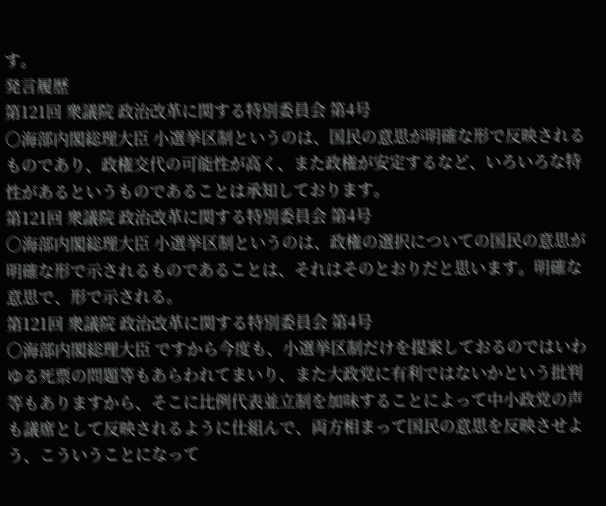す。
発言履歴
第121回 衆議院 政治改革に関する特別委員会 第4号
○海部内閣総理大臣 小選挙区制というのは、国民の意思が明確な形で反映されるものであり、政権交代の可能性が高く、また政権が安定するなど、いろいろな特性があるというものであることは承知しております。
第121回 衆議院 政治改革に関する特別委員会 第4号
○海部内閣総理大臣 小選挙区制というのは、政権の選択についての国民の意思が明確な形で示されるものであることは、それはそのとおりだと思います。明確な意思で、形で示される。
第121回 衆議院 政治改革に関する特別委員会 第4号
○海部内閣総理大臣 ですから今度も、小選挙区制だけを提案しておるのではいわゆる死票の問題等もあらわれてまいり、また大政党に有利ではないかという批判等もありますから、そこに比例代表並立制を加味することによって中小政党の声も議席として反映されるように仕組んで、両方相まって国民の意思を反映させよう、こういうことになって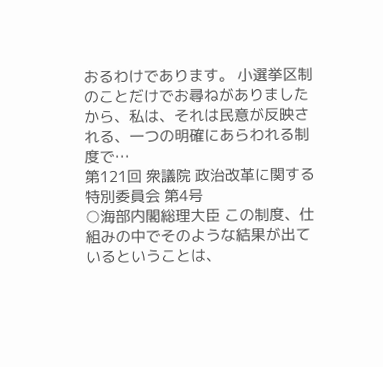おるわけであります。 小選挙区制のことだけでお尋ねがありましたから、私は、それは民意が反映される、一つの明確にあらわれる制度で…
第121回 衆議院 政治改革に関する特別委員会 第4号
○海部内閣総理大臣 この制度、仕組みの中でそのような結果が出ているということは、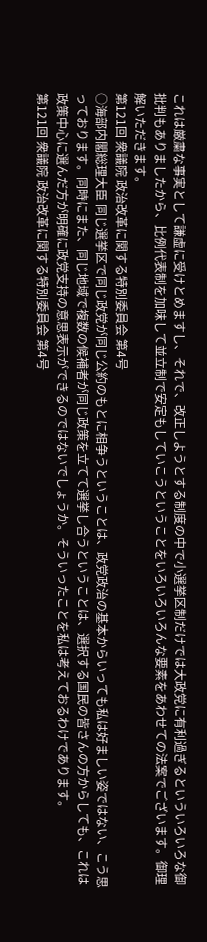これは厳粛な事実として謙虚に受けとめますし、それで、改正しようとする制度の中で小選挙区制だけでは大政党に有利過ぎるといういろいろな御批判もありましたから、比例代表制を加味して並立制で安定もしていこうということをいろいろいろんな要素をあわせての法案でございます。御理解いただきます。
第121回 衆議院 政治改革に関する特別委員会 第4号
○海部内閣総理大臣 同じ選挙区で同じ政党が同じ公約のもとに相争うということは、政党政治の基本からいっても私は好ましい姿ではない、こう思っております。同時にまた、同じ地域で複数の候補者が同じ政策を立てて選挙し合うということは、選択する国民の皆さんの方からしても、これは政策中心に選んだ方が明確に政党支持の意思表示ができるのではないでしょうか。そういったことを私は考えておるわけであります。
第121回 衆議院 政治改革に関する特別委員会 第4号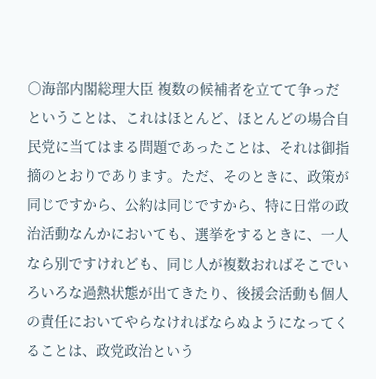○海部内閣総理大臣 複数の候補者を立てて争っだということは、これはほとんど、ほとんどの場合自民党に当てはまる問題であったことは、それは御指摘のとおりであります。ただ、そのときに、政策が同じですから、公約は同じですから、特に日常の政治活動なんかにおいても、選挙をするときに、一人なら別ですけれども、同じ人が複数おればそこでいろいろな過熱状態が出てきたり、後援会活動も個人の責任においてやらなければならぬようになってくることは、政党政治という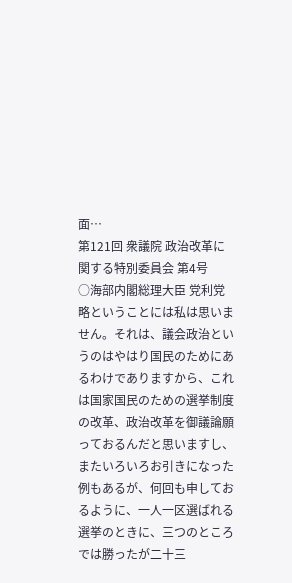面…
第121回 衆議院 政治改革に関する特別委員会 第4号
○海部内閣総理大臣 党利党略ということには私は思いません。それは、議会政治というのはやはり国民のためにあるわけでありますから、これは国家国民のための選挙制度の改革、政治改革を御議論願っておるんだと思いますし、またいろいろお引きになった例もあるが、何回も申しておるように、一人一区選ばれる選挙のときに、三つのところでは勝ったが二十三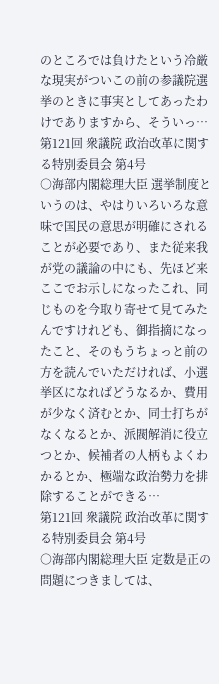のところでは負けたという冷厳な現実がついこの前の参議院選挙のときに事実としてあったわけでありますから、そういっ…
第121回 衆議院 政治改革に関する特別委員会 第4号
○海部内閣総理大臣 選挙制度というのは、やはりいろいろな意味で国民の意思が明確にされることが必要であり、また従来我が党の議論の中にも、先ほど来ここでお示しになったこれ、同じものを今取り寄せて見てみたんですけれども、御指摘になったこと、そのもうちょっと前の方を読んでいただければ、小選挙区になればどうなるか、費用が少なく済むとか、同士打ちがなくなるとか、派閥解消に役立つとか、候補者の人柄もよくわかるとか、極端な政治勢力を排除することができる…
第121回 衆議院 政治改革に関する特別委員会 第4号
○海部内閣総理大臣 定数是正の問題につきましては、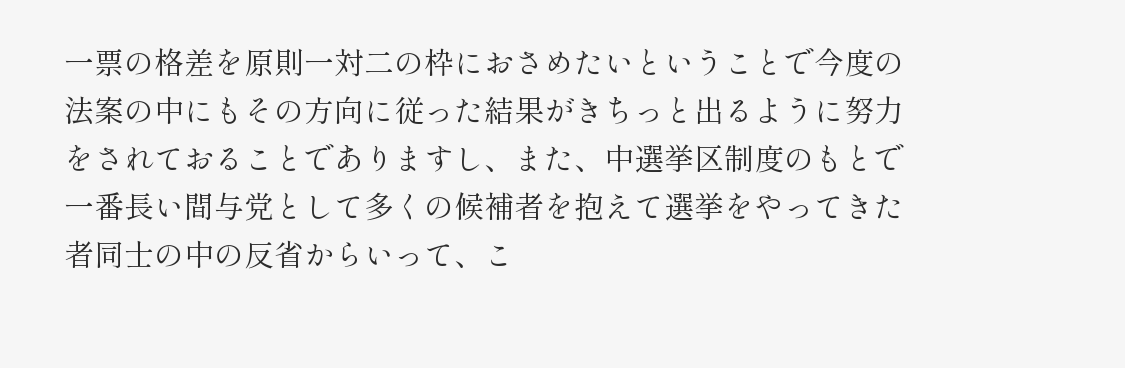一票の格差を原則一対二の枠におさめたいということで今度の法案の中にもその方向に従った結果がきちっと出るように努力をされておることでありますし、また、中選挙区制度のもとで一番長い間与党として多くの候補者を抱えて選挙をやってきた者同士の中の反省からいって、こ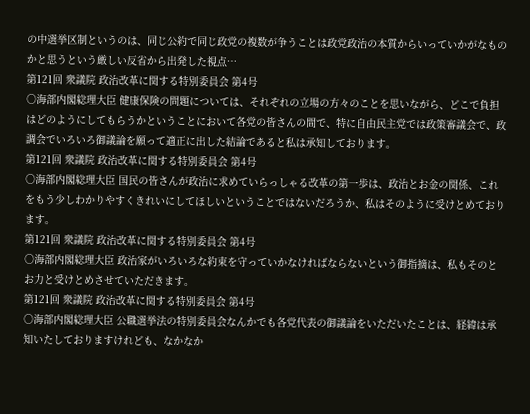の中選挙区制というのは、同じ公約で同じ政党の複数が争うことは政党政治の本質からいっていかがなものかと思うという厳しい反省から出発した視点…
第121回 衆議院 政治改革に関する特別委員会 第4号
○海部内閣総理大臣 健康保険の問題については、それぞれの立場の方々のことを思いながら、どこで負担はどのようにしてもらうかということにおいて各党の皆さんの間で、特に自由民主党では政策審議会で、政調会でいろいろ御議論を願って適正に出した結論であると私は承知しております。
第121回 衆議院 政治改革に関する特別委員会 第4号
○海部内閣総理大臣 国民の皆さんが政治に求めていらっしゃる改革の第一歩は、政治とお金の関係、これをもう少しわかりやすくきれいにしてほしいということではないだろうか、私はそのように受けとめております。
第121回 衆議院 政治改革に関する特別委員会 第4号
○海部内閣総理大臣 政治家がいろいろな約束を守っていかなければならないという御指摘は、私もそのとお力と受けとめさせていただきます。
第121回 衆議院 政治改革に関する特別委員会 第4号
○海部内閣総理大臣 公職選挙法の特別委員会なんかでも各党代表の御議論をいただいたことは、経緯は承知いたしておりますけれども、なかなか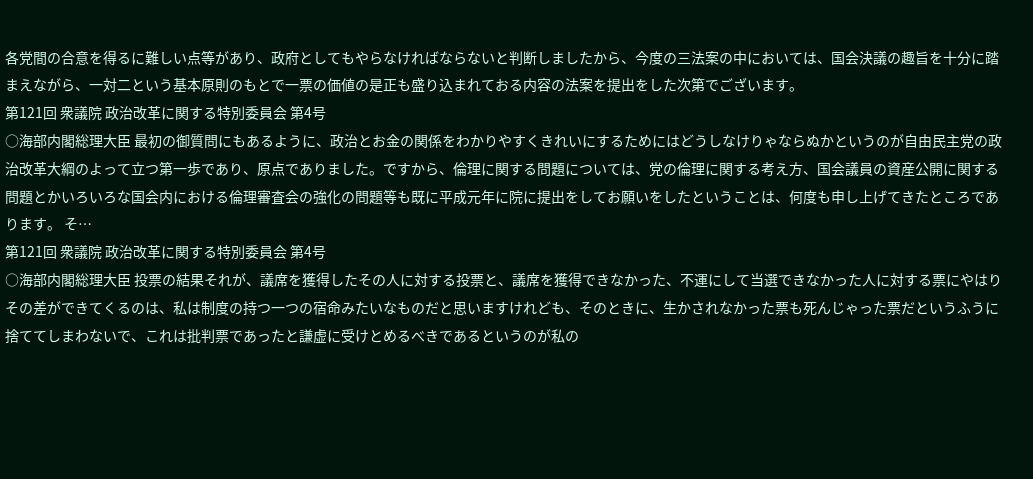各党間の合意を得るに難しい点等があり、政府としてもやらなければならないと判断しましたから、今度の三法案の中においては、国会決議の趣旨を十分に踏まえながら、一対二という基本原則のもとで一票の価値の是正も盛り込まれておる内容の法案を提出をした次第でございます。
第121回 衆議院 政治改革に関する特別委員会 第4号
○海部内閣総理大臣 最初の御質問にもあるように、政治とお金の関係をわかりやすくきれいにするためにはどうしなけりゃならぬかというのが自由民主党の政治改革大綱のよって立つ第一歩であり、原点でありました。ですから、倫理に関する問題については、党の倫理に関する考え方、国会議員の資産公開に関する問題とかいろいろな国会内における倫理審査会の強化の問題等も既に平成元年に院に提出をしてお願いをしたということは、何度も申し上げてきたところであります。 そ…
第121回 衆議院 政治改革に関する特別委員会 第4号
○海部内閣総理大臣 投票の結果それが、議席を獲得したその人に対する投票と、議席を獲得できなかった、不運にして当選できなかった人に対する票にやはりその差ができてくるのは、私は制度の持つ一つの宿命みたいなものだと思いますけれども、そのときに、生かされなかった票も死んじゃった票だというふうに捨ててしまわないで、これは批判票であったと謙虚に受けとめるべきであるというのが私の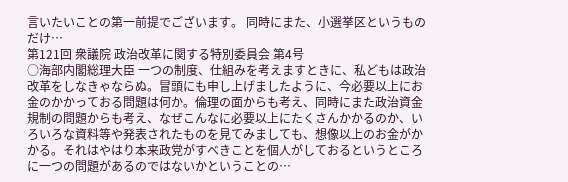言いたいことの第一前提でございます。 同時にまた、小選挙区というものだけ…
第121回 衆議院 政治改革に関する特別委員会 第4号
○海部内閣総理大臣 一つの制度、仕組みを考えますときに、私どもは政治改革をしなきゃならぬ。冒頭にも申し上げましたように、今必要以上にお金のかかっておる問題は何か。倫理の面からも考え、同時にまた政治資金規制の問題からも考え、なぜこんなに必要以上にたくさんかかるのか、いろいろな資料等や発表されたものを見てみましても、想像以上のお金がかかる。それはやはり本来政党がすべきことを個人がしておるというところに一つの問題があるのではないかということの…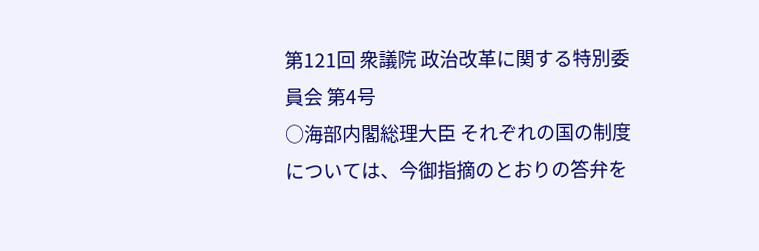第121回 衆議院 政治改革に関する特別委員会 第4号
○海部内閣総理大臣 それぞれの国の制度については、今御指摘のとおりの答弁を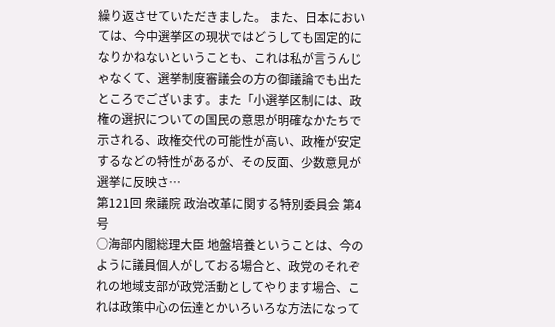繰り返させていただきました。 また、日本においては、今中選挙区の現状ではどうしても固定的になりかねないということも、これは私が言うんじゃなくて、選挙制度審議会の方の御議論でも出たところでございます。また「小選挙区制には、政権の選択についての国民の意思が明確なかたちで示される、政権交代の可能性が高い、政権が安定するなどの特性があるが、その反面、少数意見が選挙に反映さ…
第121回 衆議院 政治改革に関する特別委員会 第4号
○海部内閣総理大臣 地盤培養ということは、今のように議員個人がしておる場合と、政党のそれぞれの地域支部が政党活動としてやります場合、これは政策中心の伝達とかいろいろな方法になって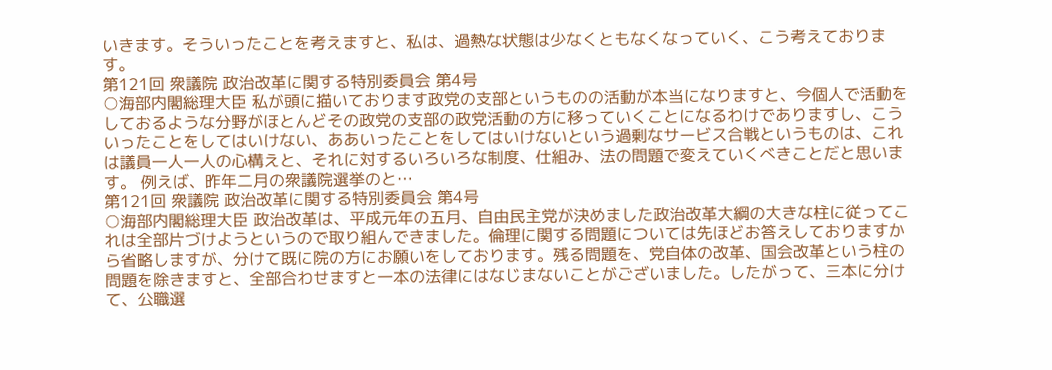いきます。そういったことを考えますと、私は、過熱な状態は少なくともなくなっていく、こう考えております。
第121回 衆議院 政治改革に関する特別委員会 第4号
○海部内閣総理大臣 私が頭に描いております政党の支部というものの活動が本当になりますと、今個人で活動をしておるような分野がほとんどその政党の支部の政党活動の方に移っていくことになるわけでありますし、こういったことをしてはいけない、ああいったことをしてはいけないという過剰なサービス合戦というものは、これは議員一人一人の心構えと、それに対するいろいろな制度、仕組み、法の問題で変えていくべきことだと思います。 例えば、昨年二月の衆議院選挙のと…
第121回 衆議院 政治改革に関する特別委員会 第4号
○海部内閣総理大臣 政治改革は、平成元年の五月、自由民主党が決めました政治改革大綱の大きな柱に従ってこれは全部片づけようというので取り組んできました。倫理に関する問題については先ほどお答えしておりますから省略しますが、分けて既に院の方にお願いをしております。残る問題を、党自体の改革、国会改革という柱の問題を除きますと、全部合わせますと一本の法律にはなじまないことがございました。したがって、三本に分けて、公職選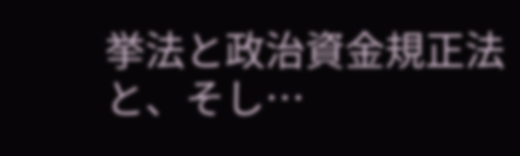挙法と政治資金規正法と、そし…